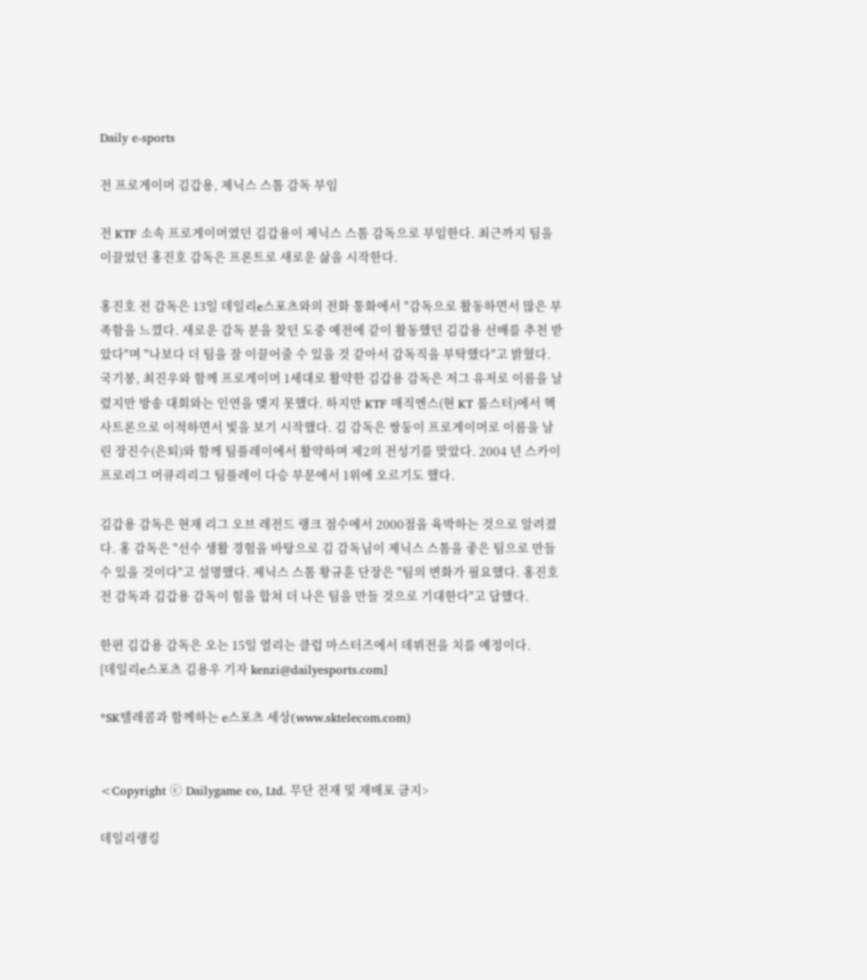Daily e-sports

전 프로게이머 김갑용, 제닉스 스톰 감독 부임

전 KTF 소속 프로게이머였던 김갑용이 제닉스 스톰 감독으로 부임한다. 최근까지 팀을 이끌었던 홍진호 감독은 프론트로 새로운 삶을 시작한다.

홍진호 전 감독은 13일 데일리e스포츠와의 전화 통화에서 "감독으로 활동하면서 많은 부족함을 느꼈다. 새로운 감독 분을 찾던 도중 예전에 같이 활동했던 김갑용 선배를 추천 받았다"며 "나보다 더 팀을 잘 이끌어줄 수 있을 것 같아서 감독직을 부탁했다"고 밝혔다.
국기봉, 최진우와 함께 프로게이머 1세대로 활약한 김갑용 감독은 저그 유저로 이름을 날렸지만 방송 대회와는 인연을 맺지 못했다. 하지만 KTF 매직엔스(현 KT 롤스터)에서 헥사트론으로 이적하면서 빛을 보기 시작했다. 김 감독은 쌍둥이 프로게이머로 이름을 날린 장진수(은퇴)와 함께 팀플레이에서 활약하며 제2의 전성기를 맞았다. 2004 년 스카이 프로리그 머큐리리그 팀플레이 다승 부문에서 1위에 오르기도 했다.

김갑용 감독은 현재 리그 오브 레전드 랭크 점수에서 2000점을 육박하는 것으로 알려졌다. 홍 감독은 "선수 생활 경험을 바탕으로 김 감독님이 제닉스 스톰을 좋은 팀으로 만들 수 있을 것이다"고 설명했다. 제닉스 스톰 황규훈 단장은 "팀의 변화가 필요했다. 홍진호 전 감독과 김갑용 감독이 힘을 합쳐 더 나은 팀을 만들 것으로 기대한다"고 답했다.

한편 김갑용 감독은 오는 15일 열리는 클럽 마스터즈에서 데뷔전을 치를 예정이다.
[데일리e스포츠 김용우 기자 kenzi@dailyesports.com]

*SK텔레콤과 함께하는 e스포츠 세상(www.sktelecom.com)


<Copyright ⓒ Dailygame co, Ltd. 무단 전재 및 재배포 금지>

데일리랭킹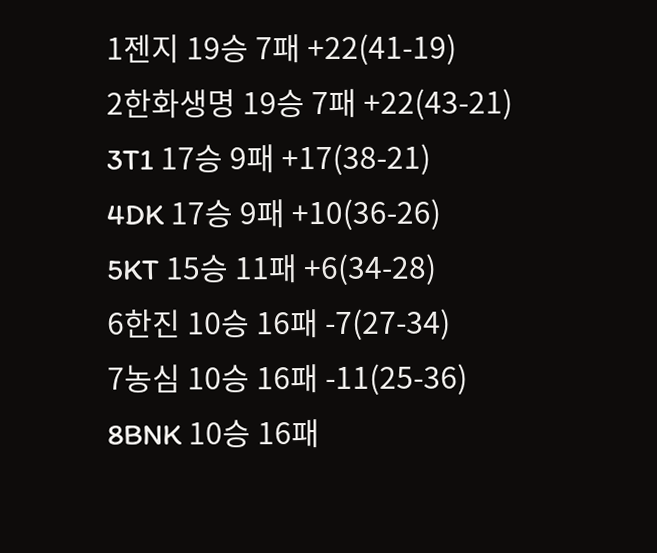1젠지 19승 7패 +22(41-19)
2한화생명 19승 7패 +22(43-21)
3T1 17승 9패 +17(38-21)
4DK 17승 9패 +10(36-26)
5KT 15승 11패 +6(34-28)
6한진 10승 16패 -7(27-34)
7농심 10승 16패 -11(25-36)
8BNK 10승 16패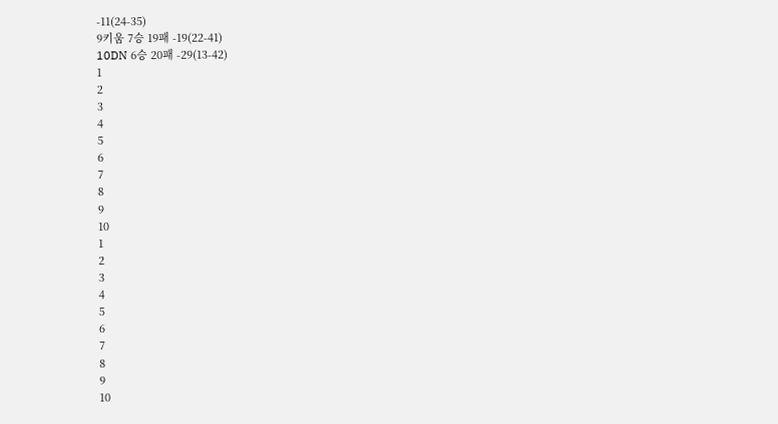-11(24-35)
9키움 7승 19패 -19(22-41)
10DN 6승 20패 -29(13-42)
1
2
3
4
5
6
7
8
9
10
1
2
3
4
5
6
7
8
9
10